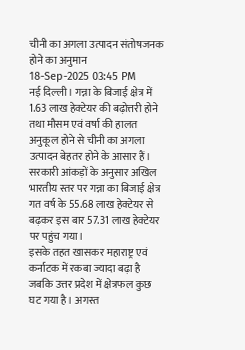चीनी का अगला उत्पादन संतोषजनक होने का अनुमान
18-Sep-2025 03:45 PM
नई दिल्ली। गन्ना के बिजाई क्षेत्र में 1.63 लाख हेक्टेयर की बढ़ोत्तरी होने तथा मौसम एवं वर्षा की हालत अनुकूल होने से चीनी का अगला उत्पादन बेहतर होने के आसार हैं। सरकारी आंकड़ों के अनुसार अखिल भारतीय स्तर पर गन्ना का बिजाई क्षेत्र गत वर्ष के 55.68 लाख हेक्टेयर से बढ़कर इस बार 57.31 लाख हेक्टेयर पर पहुंच गया।
इसके तहत खासकर महाराष्ट्र एवं कर्नाटक में रकबा ज्यादा बढ़ा है जबकि उत्तर प्रदेश में क्षेत्रफल कुछ घट गया है। अगस्त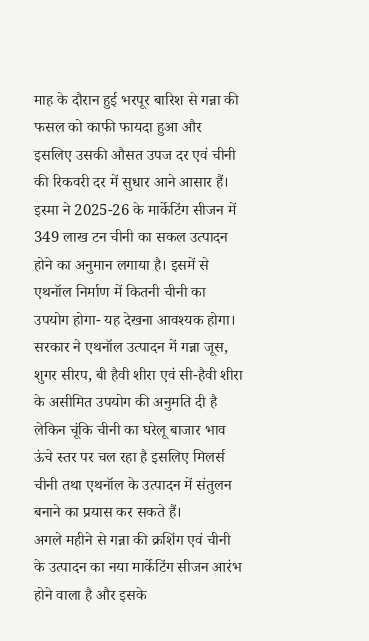माह के दौरान हुई भरपूर बारिश से गन्ना की फसल को काफी फायदा हुआ और इसलिए उसकी औसत उपज दर एवं चीनी की रिकवरी दर में सुधार आने आसार हैं।
इस्मा ने 2025-26 के मार्केटिंग सीजन में 349 लाख टन चीनी का सकल उत्पादन होने का अनुमान लगाया है। इसमें से एथनॉल निर्माण में कितनी चीनी का उपयोग होगा- यह देखना आवश्यक होगा।
सरकार ने एथनॉल उत्पादन में गन्ना जूस, शुगर सीरप, बी हैवी शीरा एवं सी-हैवी शीरा के असीमित उपयोग की अनुमति दी है लेकिन चूंकि चीनी का घरेलू बाजार भाव ऊंचे स्तर पर चल रहा है इसलिए मिलर्स चीनी तथा एथनॉल के उत्पादन में संतुलन बनाने का प्रयास कर सकते हैं।
अगले महीने से गन्ना की क्रशिंग एवं चीनी के उत्पादन का नया मार्केटिंग सीजन आरंभ होने वाला है और इसके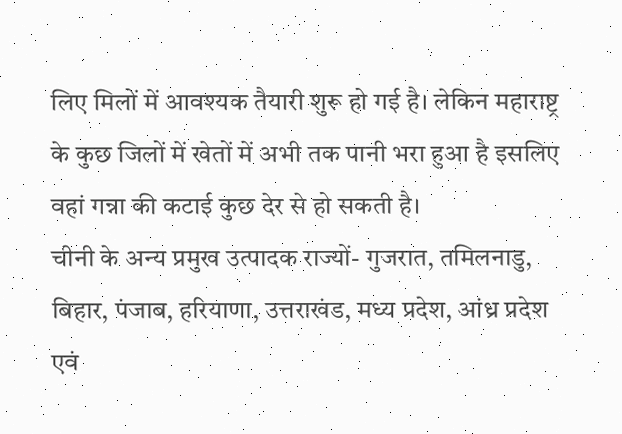लिए मिलों में आवश्यक तैयारी शुरू हो गई है। लेकिन महाराष्ट्र के कुछ जिलों में खेतों में अभी तक पानी भरा हुआ है इसलिए वहां गन्ना की कटाई कुछ देर से हो सकती है।
चीनी के अन्य प्रमुख उत्पादक राज्यों- गुजरात, तमिलनाडु, बिहार, पंजाब, हरियाणा, उत्तराखंड, मध्य प्रदेश, आंध्र प्रदेश एवं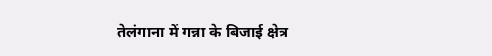तेलंगाना में गन्ना के बिजाई क्षेत्र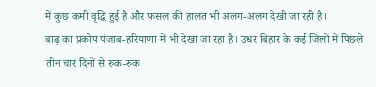में कुछ कमी वृद्धि हुई है और फसल की हालत भी अलग-अलग देखी जा रही है।
बाढ़ का प्रकोप पंजाब-हरियाणा में भी देखा जा रहा है। उधर बिहार के कई जिलों में पिछले तीन चार दिनों से रुक-रुक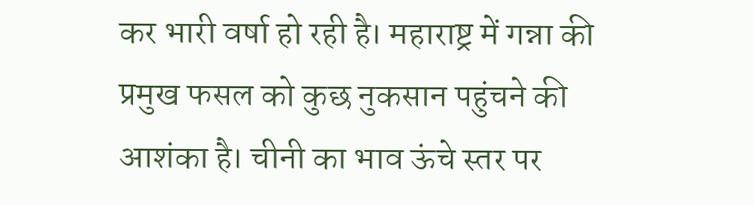कर भारी वर्षा हो रही है। महाराष्ट्र में गन्ना की प्रमुख फसल को कुछ नुकसान पहुंचने की आशंका है। चीनी का भाव ऊंचे स्तर पर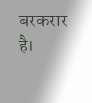बरकरार है।